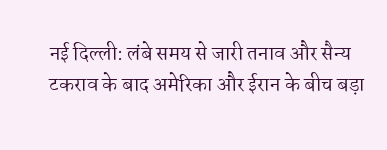नई दिल्ली: लंबे समय से जारी तनाव और सैन्य टकराव के बाद अमेरिका और ईरान के बीच बड़ा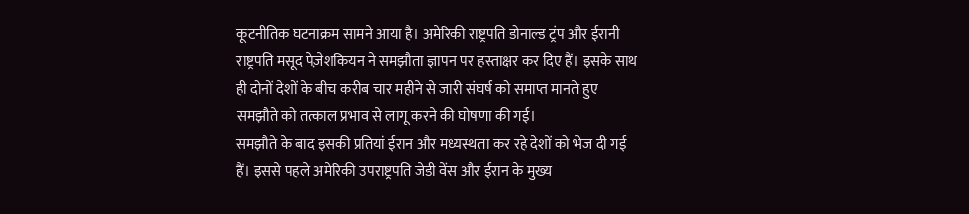कूटनीतिक घटनाक्रम सामने आया है। अमेरिकी राष्ट्रपति डोनाल्ड ट्रंप और ईरानी राष्ट्रपति मसूद पेज़ेशकियन ने समझौता ज्ञापन पर हस्ताक्षर कर दिए हैं। इसके साथ ही दोनों देशों के बीच करीब चार महीने से जारी संघर्ष को समाप्त मानते हुए समझौते को तत्काल प्रभाव से लागू करने की घोषणा की गई।
समझौते के बाद इसकी प्रतियां ईरान और मध्यस्थता कर रहे देशों को भेज दी गई हैं। इससे पहले अमेरिकी उपराष्ट्रपति जेडी वेंस और ईरान के मुख्य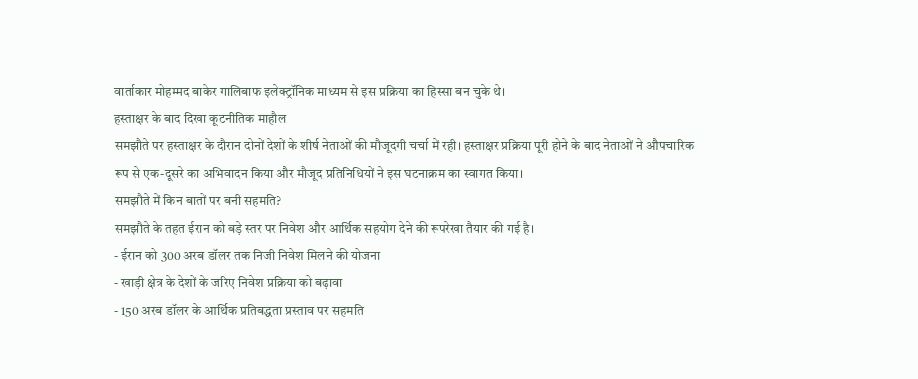वार्ताकार मोहम्मद बाकेर गालिबाफ इलेक्ट्रॉनिक माध्यम से इस प्रक्रिया का हिस्सा बन चुके थे।
हस्ताक्षर के बाद दिखा कूटनीतिक माहौल
समझौते पर हस्ताक्षर के दौरान दोनों देशों के शीर्ष नेताओं की मौजूदगी चर्चा में रही। हस्ताक्षर प्रक्रिया पूरी होने के बाद नेताओं ने औपचारिक रूप से एक-दूसरे का अभिवादन किया और मौजूद प्रतिनिधियों ने इस घटनाक्रम का स्वागत किया।
समझौते में किन बातों पर बनी सहमति?
समझौते के तहत ईरान को बड़े स्तर पर निवेश और आर्थिक सहयोग देने की रूपरेखा तैयार की गई है।
- ईरान को 300 अरब डॉलर तक निजी निवेश मिलने की योजना
- खाड़ी क्षेत्र के देशों के जरिए निवेश प्रक्रिया को बढ़ावा
- 150 अरब डॉलर के आर्थिक प्रतिबद्धता प्रस्ताव पर सहमति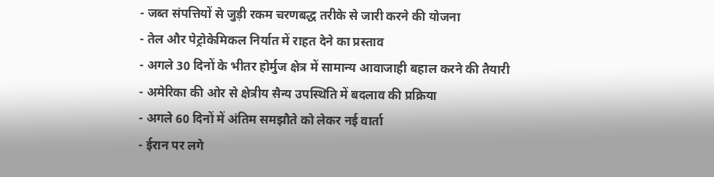- जब्त संपत्तियों से जुड़ी रकम चरणबद्ध तरीके से जारी करने की योजना
- तेल और पेट्रोकेमिकल निर्यात में राहत देने का प्रस्ताव
- अगले 30 दिनों के भीतर होर्मुज क्षेत्र में सामान्य आवाजाही बहाल करने की तैयारी
- अमेरिका की ओर से क्षेत्रीय सैन्य उपस्थिति में बदलाव की प्रक्रिया
- अगले 60 दिनों में अंतिम समझौते को लेकर नई वार्ता
- ईरान पर लगे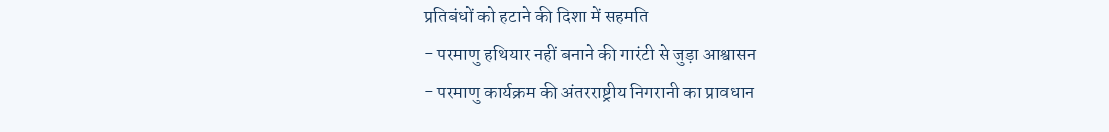प्रतिबंधों को हटाने की दिशा में सहमति
- परमाणु हथियार नहीं बनाने की गारंटी से जुड़ा आश्वासन
- परमाणु कार्यक्रम की अंतरराष्ट्रीय निगरानी का प्रावधान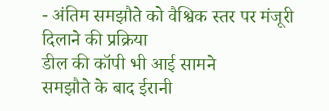- अंतिम समझौते को वैश्विक स्तर पर मंजूरी दिलाने की प्रक्रिया
डील की कॉपी भी आई सामने
समझौते के बाद ईरानी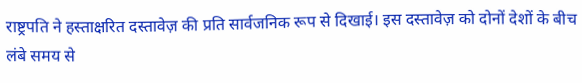राष्ट्रपति ने हस्ताक्षरित दस्तावेज़ की प्रति सार्वजनिक रूप से दिखाई। इस दस्तावेज़ को दोनों देशों के बीच लंबे समय से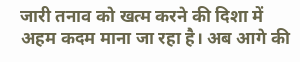जारी तनाव को खत्म करने की दिशा में अहम कदम माना जा रहा है। अब आगे की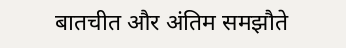बातचीत और अंतिम समझौते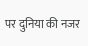पर दुनिया की नजर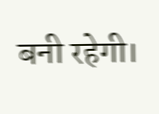बनी रहेगी।